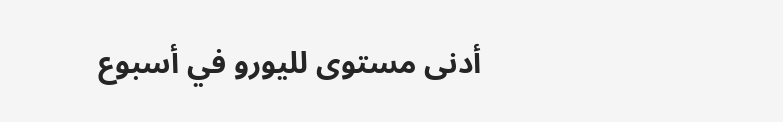أدنى مستوى لليورو في أسبوع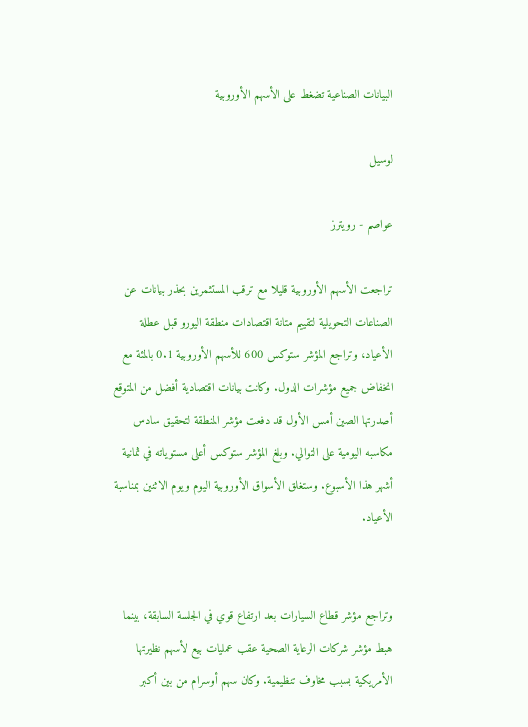البيانات الصناعية تضغط على الأسهم الأوروبية

لوسيل

عواصم - رويترز

تراجعت الأسهم الأوروبية قليلا مع ترقب المستثمرين بحذر بيانات عن الصناعات التحويلية لتقييم متانة اقتصادات منطقة اليورو قبل عطلة الأعياد، وتراجع المؤشر ستوكس 600 للأسهم الأوروبية 0.1 بالمئة مع انخفاض جميع مؤشرات الدول. وكانت بيانات اقتصادية أفضل من المتوقع أصدرتها الصين أمس الأول قد دفعت مؤشر المنطقة لتحقيق سادس مكاسبه اليومية على التوالي. وبلغ المؤشر ستوكس أعلى مستوياته في ثمانية أشهر هذا الأسبوع. وستغلق الأسواق الأوروبية اليوم ويوم الاثنين بمناسبة الأعياد.


وتراجع مؤشر قطاع السيارات بعد ارتفاع قوي في الجلسة السابقة، بينما هبط مؤشر شركات الرعاية الصحية عقب عمليات بيع لأسهم نظيرتها الأمريكية بسبب مخاوف تنظيمية. وكان سهم أوسرام من بين أكبر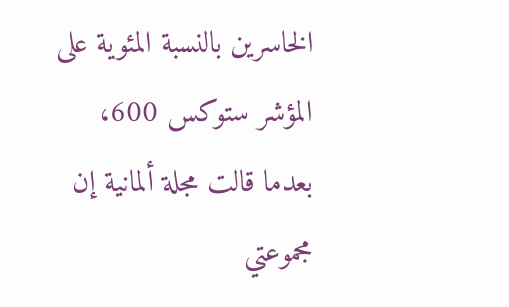الخاسرين بالنسبة المئوية على المؤشر ستوكس 600، بعدما قالت مجلة ألمانية إن مجموعتي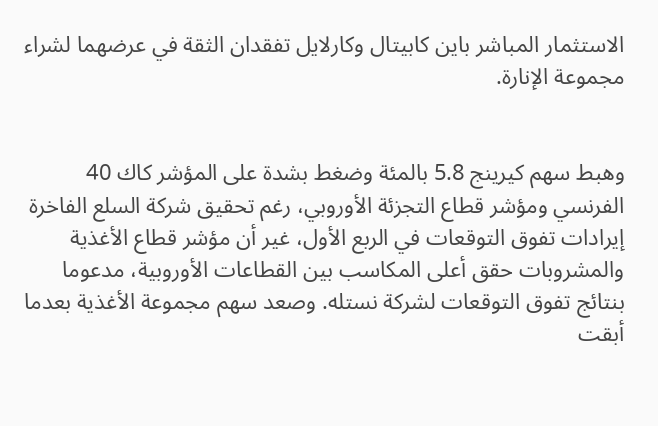الاستثمار المباشر باين كابيتال وكارلايل تفقدان الثقة في عرضهما لشراء مجموعة الإنارة.


وهبط سهم كيرينج 5.8 بالمئة وضغط بشدة على المؤشر كاك 40 الفرنسي ومؤشر قطاع التجزئة الأوروبي، رغم تحقيق شركة السلع الفاخرة إيرادات تفوق التوقعات في الربع الأول، غير أن مؤشر قطاع الأغذية والمشروبات حقق أعلى المكاسب بين القطاعات الأوروبية، مدعوما بنتائج تفوق التوقعات لشركة نستله. وصعد سهم مجموعة الأغذية بعدما أبقت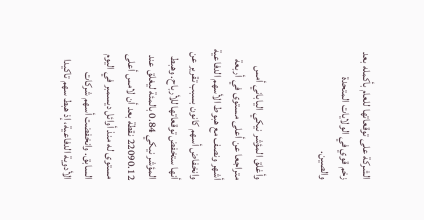الشركة على توقعاتها للعام بأكمله بعد زخم قوي في الولايات المتحدة والصين.


وأغلق المؤشر نيكي الياباني أمس متراجعا عن أعلى مستوى في أربعة أشهر ونصف مع هبوط الأسهم الدفاعية وانخفاض أسهم كانون بسبب تقرير عن أنها ستخفض توقعاتها للأرباح. وهبط المؤشر نيكي 0.84 بالمئة ليغلق عند 22090.12 نقطة بعد أن لامس أعلى مستوى له منذ أوائل ديسمبر في اليوم السابق. وانخفضت أسهم شركات الأدوية الدفاعية، إذ هبط سهم تاكيدا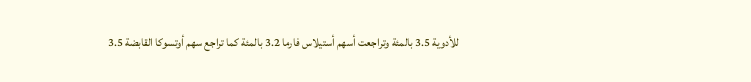للأدوية 3.5 بالمئة وتراجعت أسهم أستيلاس فارما 3.2 بالمئة كما تراجع سهم أوتسوكا القابضة 3.5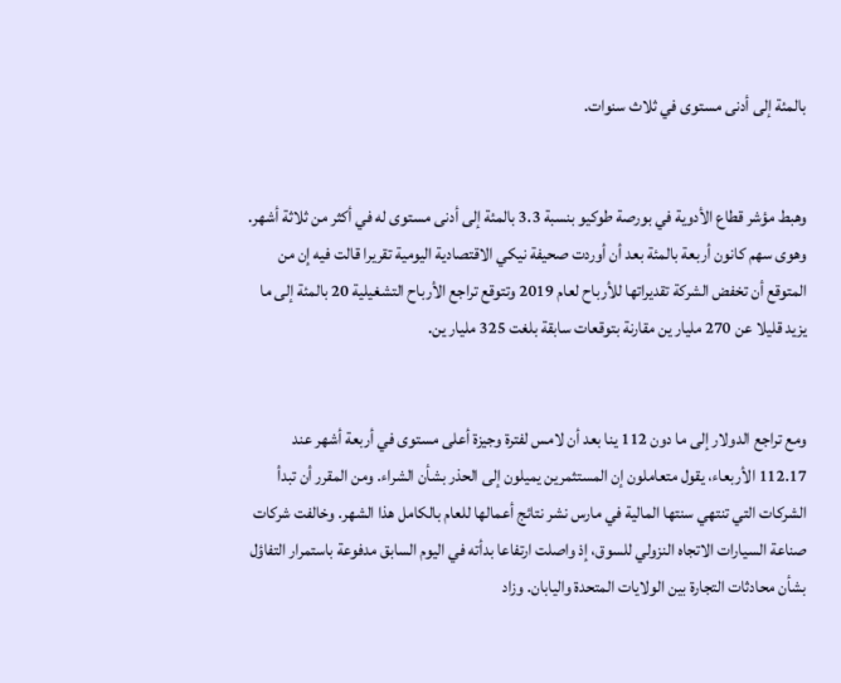بالمئة إلى أدنى مستوى في ثلاث سنوات.


وهبط مؤشر قطاع الأدوية في بورصة طوكيو بنسبة 3.3 بالمئة إلى أدنى مستوى له في أكثر من ثلاثة أشهر. وهوى سهم كانون أربعة بالمئة بعد أن أوردت صحيفة نيكي الاقتصادية اليومية تقريرا قالت فيه إن من المتوقع أن تخفض الشركة تقديراتها للأرباح لعام 2019 وتتوقع تراجع الأرباح التشغيلية 20 بالمئة إلى ما يزيد قليلا عن 270 مليار ين مقارنة بتوقعات سابقة بلغت 325 مليار ين.


ومع تراجع الدولار إلى ما دون 112 ينا بعد أن لامس لفترة وجيزة أعلى مستوى في أربعة أشهر عند 112.17 الأربعاء، يقول متعاملون إن المستثمرين يميلون إلى الحذر بشأن الشراء. ومن المقرر أن تبدأ الشركات التي تنتهي سنتها المالية في مارس نشر نتائج أعمالها للعام بالكامل هذا الشهر. وخالفت شركات صناعة السيارات الاتجاه النزولي للسوق، إذ واصلت ارتفاعا بدأته في اليوم السابق مدفوعة باستمرار التفاؤل بشأن محادثات التجارة بين الولايات المتحدة واليابان. وزاد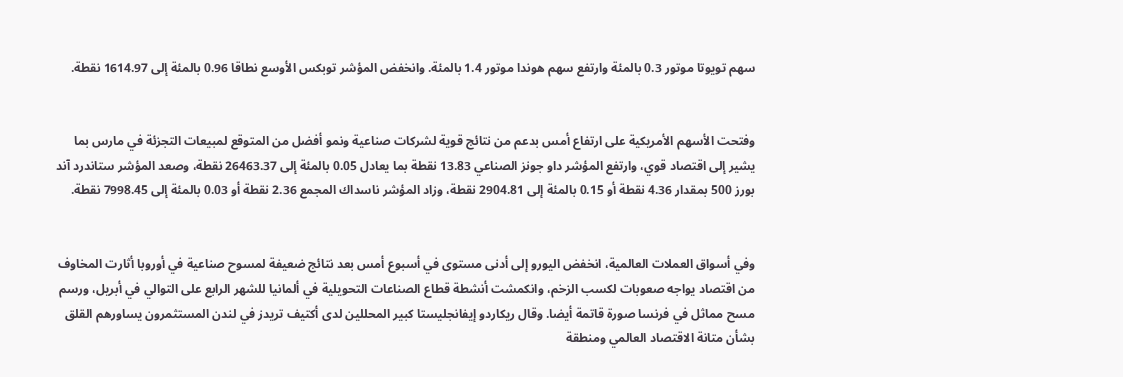سهم تويوتا موتور 0.3 بالمئة وارتفع سهم هوندا موتور 1.4 بالمئة. وانخفض المؤشر توبكس الأوسع نطاقا 0.96 بالمئة إلى 1614.97 نقطة.


وفتحت الأسهم الأمريكية على ارتفاع أمس بدعم من نتائج قوية لشركات صناعية ونمو أفضل من المتوقع لمبيعات التجزئة في مارس بما يشير إلى اقتصاد قوي، وارتفع المؤشر داو جونز الصناعي 13.83 نقطة بما يعادل 0.05 بالمئة إلى 26463.37 نقطة، وصعد المؤشر ستاندرد آند بورز 500 بمقدار 4.36 نقطة أو 0.15 بالمئة إلى 2904.81 نقطة، وزاد المؤشر ناسداك المجمع 2.36 نقطة أو 0.03 بالمئة إلى 7998.45 نقطة.


وفي أسواق العملات العالمية، انخفض اليورو إلى أدنى مستوى في أسبوع أمس بعد نتائج ضعيفة لمسوح صناعية في أوروبا أثارت المخاوف من اقتصاد يواجه صعوبات لكسب الزخم، وانكمشت أنشطة قطاع الصناعات التحويلية في ألمانيا للشهر الرابع على التوالي في أبريل، ورسم مسح مماثل في فرنسا صورة قاتمة أيضا. وقال ريكاردو إيفانجليستا كبير المحللين لدى أكتيف تريدز في لندن المستثمرون يساورهم القلق بشأن متانة الاقتصاد العالمي ومنطقة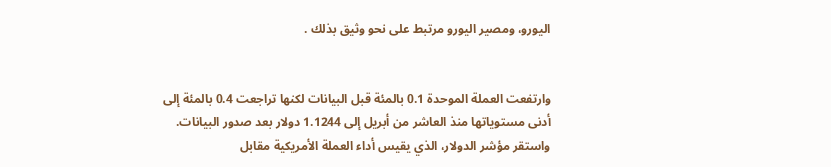اليورو، ومصير اليورو مرتبط على نحو وثيق بذلك .


وارتفعت العملة الموحدة 0.1 بالمئة قبل البيانات لكنها تراجعت 0.4 بالمئة إلى أدنى مستوياتها منذ العاشر من أبريل إلى 1.1244 دولار بعد صدور البيانات. واستقر مؤشر الدولار، الذي يقيس أداء العملة الأمريكية مقابل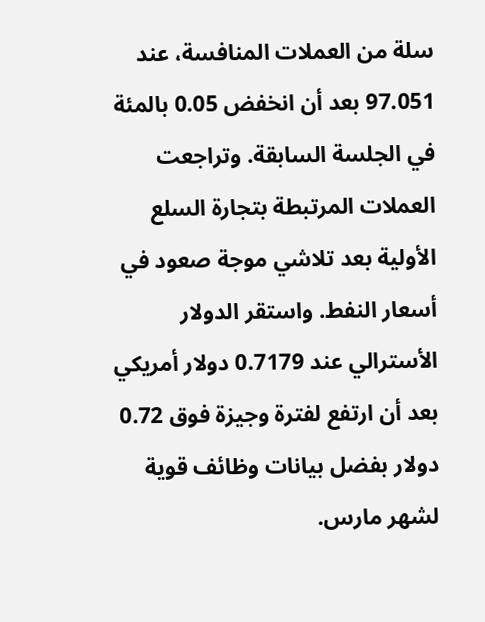سلة من العملات المنافسة، عند 97.051 بعد أن انخفض 0.05 بالمئة في الجلسة السابقة. وتراجعت العملات المرتبطة بتجارة السلع الأولية بعد تلاشي موجة صعود في أسعار النفط. واستقر الدولار الأسترالي عند 0.7179 دولار أمريكي بعد أن ارتفع لفترة وجيزة فوق 0.72 دولار بفضل بيانات وظائف قوية لشهر مارس.